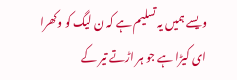ویسے ہمیں یہ تسلیم ہے کہ ن لیگ کو وکھرا ای کیڑا ہے جو ہر اڑتے تیر کے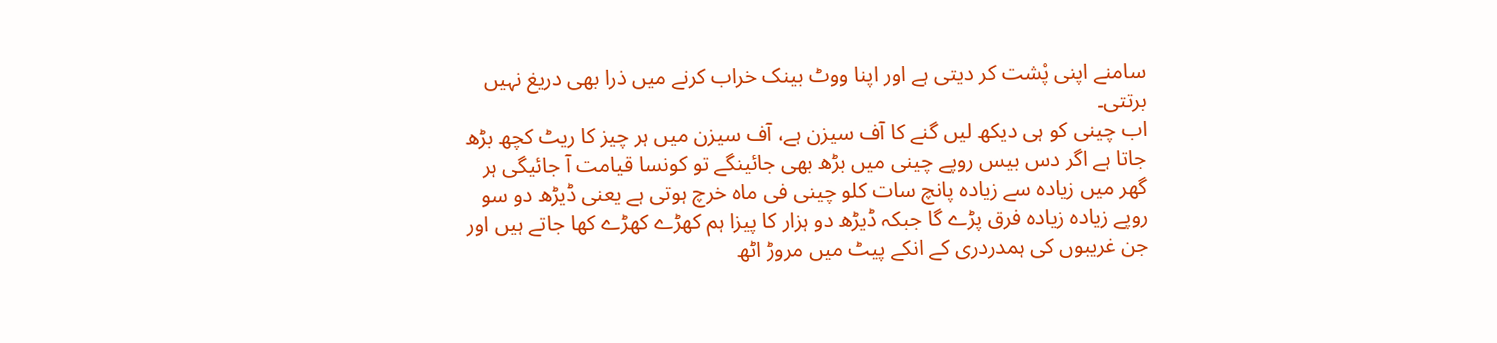سامنے اپنی پْشت کر دیتی ہے اور اپنا ووٹ بینک خراب کرنے میں ذرا بھی دریغ نہیں برتتی۔
اب چینی کو ہی دیکھ لیں گنے کا آف سیزن ہے، آف سیزن میں ہر چیز کا ریٹ کچھ بڑھ جاتا ہے اگر دس بیس روپے چینی میں بڑھ بھی جائینگے تو کونسا قیامت آ جائیگی ہر گھر میں زیادہ سے زیادہ پانچ سات کلو چینی فی ماہ خرچ ہوتی ہے یعنی ڈیڑھ دو سو روپے زیادہ زیادہ فرق پڑے گا جبکہ ڈیڑھ دو ہزار کا پیزا ہم کھڑے کھڑے کھا جاتے ہیں اور جن غریبوں کی ہمدردری کے انکے پیٹ میں مروڑ اٹھ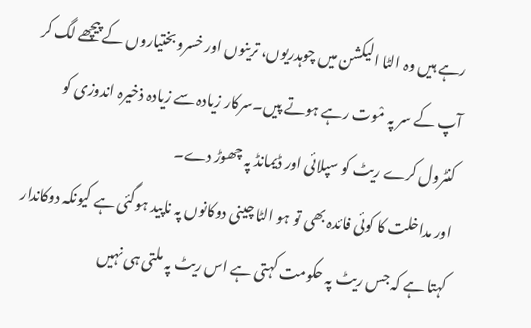رہے ہیں وہ الٹا الیکشن میں چوہدریوں، ترینوں اور خسرو بختیاروں کے پیچھے لگ کر آپ کے سر پہ مْوت رہے ہوتے پیں۔سرکار زیادہ سے زیادہ ذخیرہ اندوزی کو کنٹرول کرے ریٹ کو سپلائی اور ڈیمانڈ پہ چھوڑ دے۔
اور مداخلت کا کوئی فائدہ بھی تو ہو الٹا چینی دوکانوں پہ ناپید ہوگئی ہے کیونکہ دوکاندار کہتا ہے کہ جس ریٹ پہ حکومت کہتی ہے اس ریٹ پہ ملتی ہی نہیں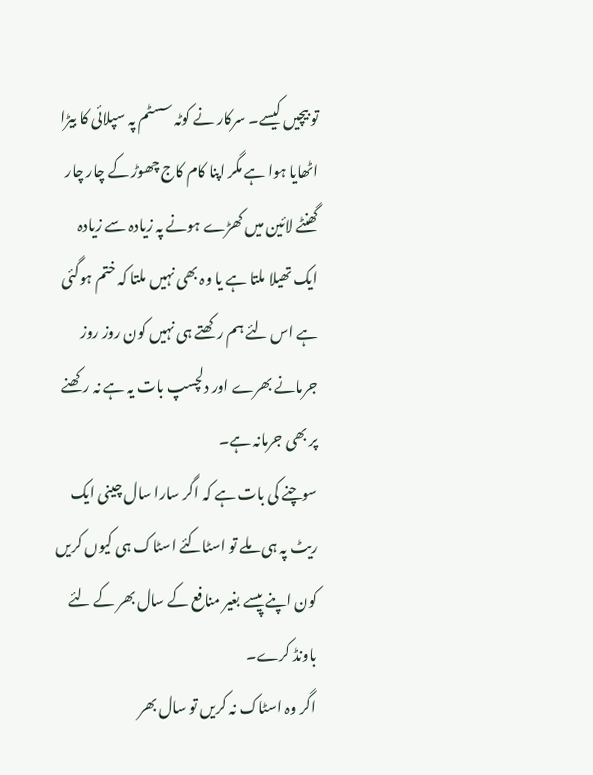تو بیچیں کیسے۔ سرکار نے کوٹہ سسٹم پہ سپلائی کا بیڑا اٹھایا ہوا ہے مگر اپنا کام کاج چھوڑ کے چار چار گھنٹے لائین میں کھڑے ہونے پہ زیادہ سے زیادہ ایک تھیلا ملتا ہے یا وہ بھی نہیں ملتا کہ ختم ہوگئی ہے اس لئے ہم رکھتے ہی نہیں کون روز روز جرمانے بھرے اور دلچسپ بات یہ ہے نہ رکھنے پر بھی جرمانہ ہے۔
سوچنے کی بات ہے کہ اگر سارا سال چینی ایک ریٹ پہ ہی ملے تو اسٹاکئے اسٹاک ہی کیوں کریں کون اپنے پیسے بغیر منافع کے سال بھر کے لئے باونڈ کرے۔
اگر وہ اسٹاک نہ کریں تو سال بھر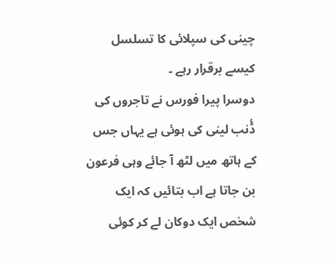چینی کی سپلائی کا تسلسل کیسے برقرار رہے ۔
دوسرا پیرا فورس نے تاجروں کی ڈٔنب لینی کی ہوئی ہے یہاں جس کے ہاتھ میں لٹھ آ جائے وہی فرعون بن جاتا ہے اب بتائیں کہ ایک شخص ایک دوکان لے کر کوئی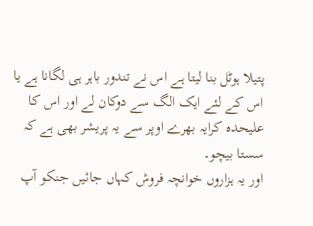پتیلا ہوٹل بنا لیتا ہے اس نے تندور باہر ہی لگانا ہے یا اس کے لئے ایک الگ سے دوکان لے اور اس کا علیحدہ کرایہ بھرے اوپر سے یہ پریشر بھی ہے کہ سستا بیچو۔
اور یہ ہزاروں خوانچہ فروش کہاں جائیں جنکو آپ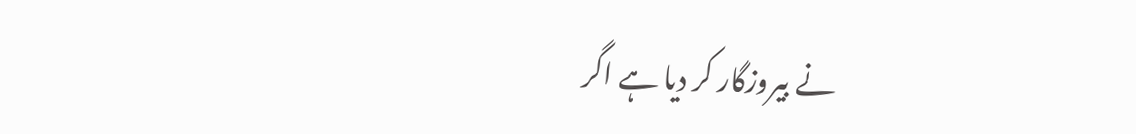نے بیروزگار کر دیا ہے اگر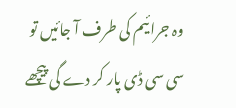وہ جرائیم کی طرف آ جائیں تو سی سی ڈی پار کر دے گی پیچھے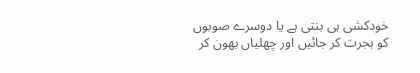خودکشی ہی بنتی ہے یا دوسرے صوبوں کو ہجرت کر جائیں اور چھلیاں بھون کر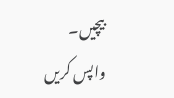بیچیں۔
واپس کریں